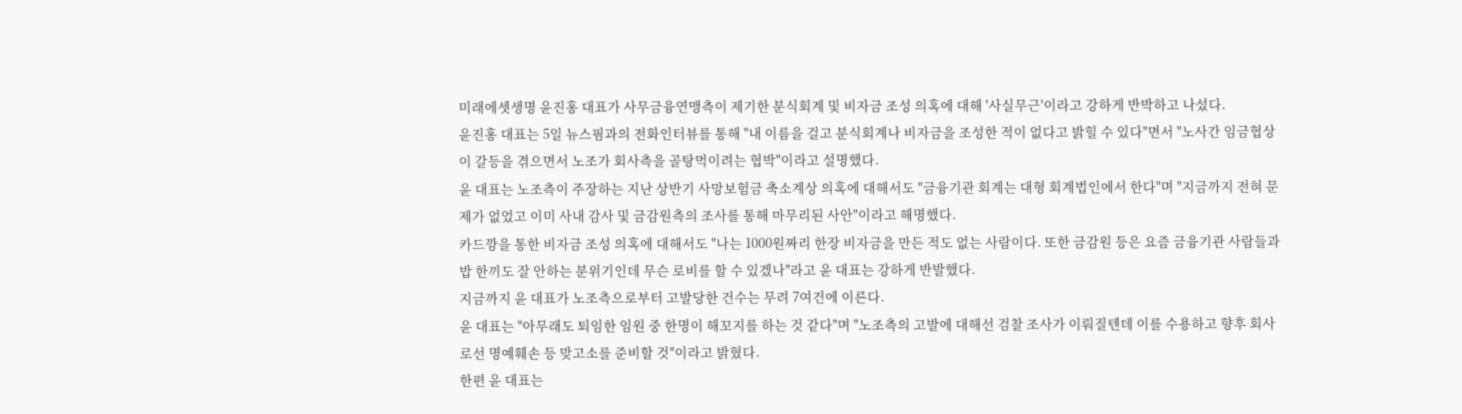미래에셋생명 윤진홍 대표가 사무금융연맹측이 제기한 분식회계 및 비자금 조성 의혹에 대해 '사실무근'이라고 강하게 반박하고 나섰다.
윤진홍 대표는 5일 뉴스핌과의 전화인터뷰를 통해 "내 이름을 걸고 분식회계나 비자금을 조성한 적이 없다고 밝힐 수 있다"면서 "노사간 임금협상이 갈등을 겪으면서 노조가 회사측을 골탕먹이려는 협박"이라고 설명했다.
윤 대표는 노조측이 주장하는 지난 상반기 사망보험금 축소계상 의혹에 대해서도 "금융기관 회계는 대형 회계법인에서 한다"며 "지금까지 전혀 문제가 없었고 이미 사내 감사 및 금감원측의 조사를 통해 마무리된 사안"이라고 해명했다.
카드깡을 통한 비자금 조성 의혹에 대해서도 "나는 1000원짜리 한장 비자금을 만든 적도 없는 사람이다. 또한 금감원 등은 요즘 금융기관 사람들과 밥 한끼도 잘 안하는 분위기인데 무슨 로비를 할 수 있겠나"라고 윤 대표는 강하게 반발했다.
지금까지 윤 대표가 노조측으로부터 고발당한 건수는 무려 7여건에 이른다.
윤 대표는 "아무래도 퇴임한 임원 중 한명이 해꼬지를 하는 것 같다"며 "노조측의 고발에 대해선 검찰 조사가 이뤄질텐데 이를 수용하고 향후 회사로선 명예훼손 등 맞고소를 준비할 것"이라고 밝혔다.
한편 윤 대표는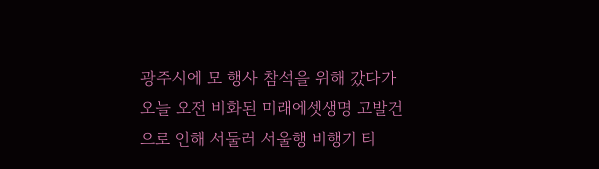광주시에 모 행사 참석을 위해 갔다가 오늘 오전 비화된 미래에셋생명 고발건으로 인해 서둘러 서울행 비행기 티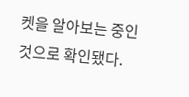켓을 알아보는 중인 것으로 확인됐다.